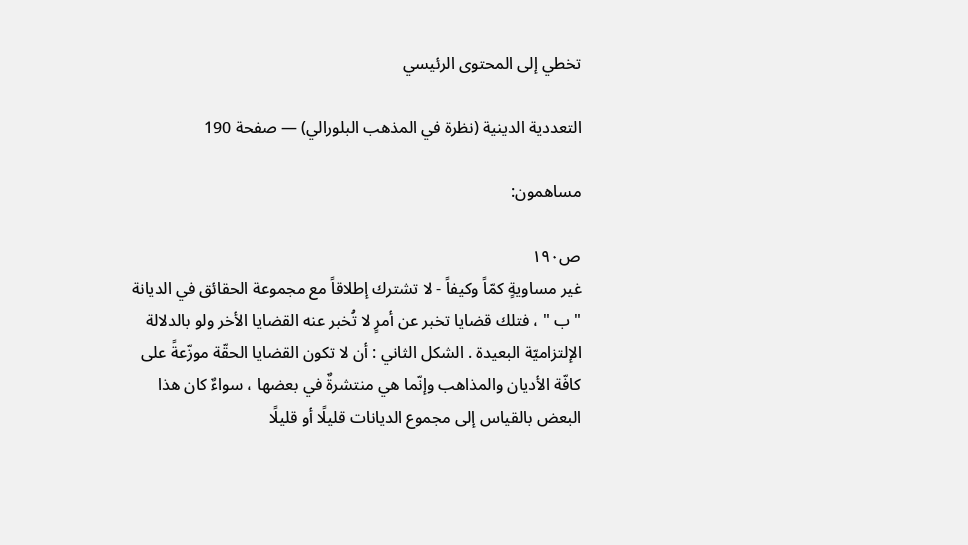تخطي إلى المحتوى الرئيسي

التعددية الدينية (نظرة في المذهب البلورالي) — صفحة 190

مساهمون:

ص١٩٠
غير مساويةٍ كمّاً وكيفاً - لا تشترك إطلاقاً مع مجموعة الحقائق في الديانة " ب " ، فتلك قضايا تخبر عن أمرٍ لا تُخبر عنه القضايا الأخر ولو بالدلالة الإلتزاميّة البعيدة . الشكل الثاني : أن لا تكون القضايا الحقّة موزّعةً على كافّة الأديان والمذاهب وإنّما هي منتشرةٌ في بعضها ، سواءٌ كان هذا البعض بالقياس إلى مجموع الديانات قليلًا أو قليلًا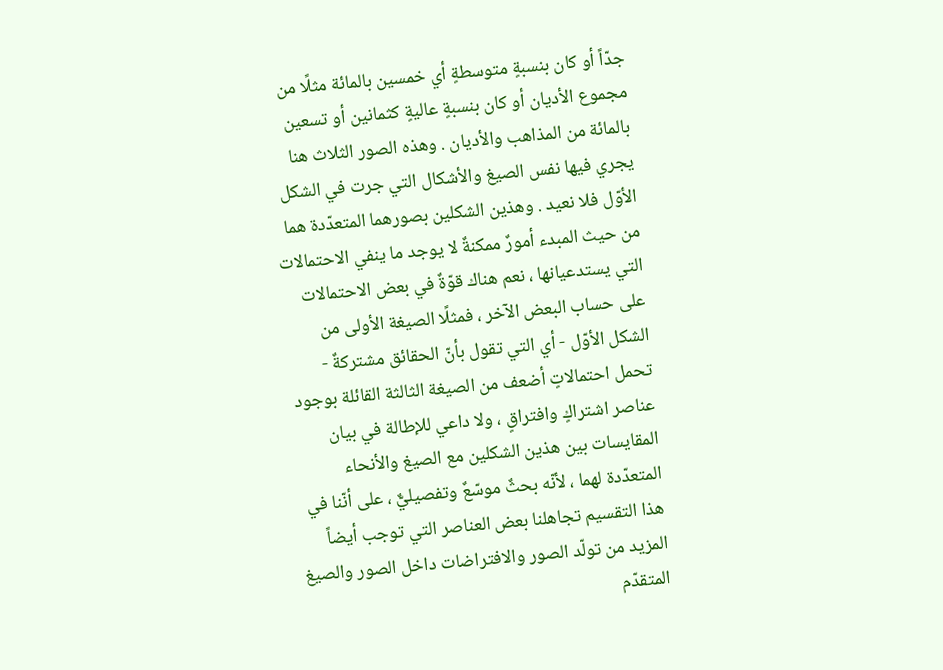جدّاً أو كان بنسبةٍ متوسطةٍ أي خمسين بالمائة مثلًا من مجموع الأديان أو كان بنسبةٍ عاليةٍ كثمانين أو تسعين بالمائة من المذاهب والأديان . وهذه الصور الثلاث هنا يجري فيها نفس الصيغ والأشكال التي جرت في الشكل الأوّل فلا نعيد . وهذين الشكلين بصورهما المتعدّدة هما من حيث المبدء أمورٌ ممكنةٌ لا يوجد ما ينفي الاحتمالات التي يستدعيانها ، نعم هناك قوّةٌ في بعض الاحتمالات على حساب البعض الآخر ، فمثلًا الصيغة الأولى من الشكل الأوّل - أي التي تقول بأنّ الحقائق مشتركةٌ - تحمل احتمالاتٍ أضعف من الصيغة الثالثة القائلة بوجود عناصر اشتراكٍ وافتراقٍ ، ولا داعي للإطالة في بيان المقايسات بين هذين الشكلين مع الصيغ والأنحاء المتعدّدة لهما ، لأنّه بحثٌ موسّعٌ وتفصيليٌّ ، على أنّنا في هذا التقسيم تجاهلنا بعض العناصر التي توجب أيضاً المزيد من تولّد الصور والافتراضات داخل الصور والصيغ المتقدّم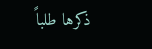ذكرها طلباً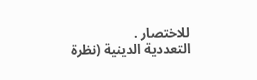للاختصار .
التعددية الدينية (نظرة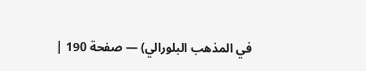في المذهب البلورالي) — صفحة 190 |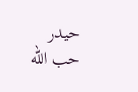حيدر حب الله